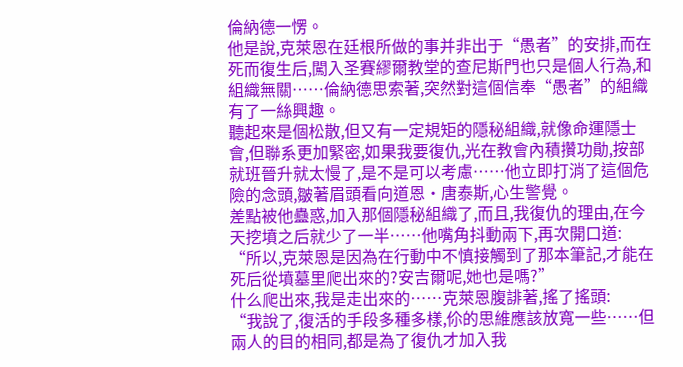倫納德一愣。
他是說,克萊恩在廷根所做的事并非出于“愚者”的安排,而在死而復生后,闖入圣賽繆爾教堂的查尼斯門也只是個人行為,和組織無關……倫納德思索著,突然對這個信奉“愚者”的組織有了一絲興趣。
聽起來是個松散,但又有一定規矩的隱秘組織,就像命運隱士會,但聯系更加緊密,如果我要復仇,光在教會內積攢功勛,按部就班晉升就太慢了,是不是可以考慮……他立即打消了這個危險的念頭,皺著眉頭看向道恩·唐泰斯,心生警覺。
差點被他蠱惑,加入那個隱秘組織了,而且,我復仇的理由,在今天挖墳之后就少了一半……他嘴角抖動兩下,再次開口道:
“所以,克萊恩是因為在行動中不慎接觸到了那本筆記,才能在死后從墳墓里爬出來的?安吉爾呢,她也是嗎?”
什么爬出來,我是走出來的……克萊恩腹誹著,搖了搖頭:
“我說了,復活的手段多種多樣,伱的思維應該放寬一些……但兩人的目的相同,都是為了復仇才加入我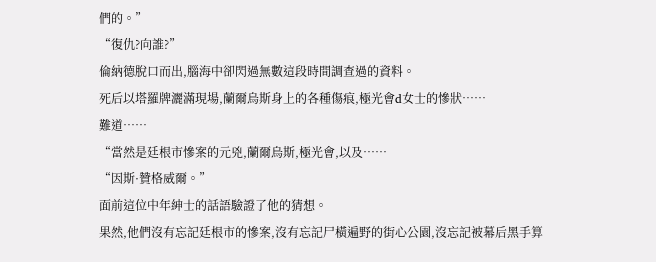們的。”
“復仇?向誰?”
倫納德脫口而出,腦海中卻閃過無數這段時間調查過的資料。
死后以塔羅牌灑滿現場,蘭爾烏斯身上的各種傷痕,極光會d女士的慘狀……
難道……
“當然是廷根市慘案的元兇,蘭爾烏斯,極光會,以及……
“因斯·贊格威爾。”
面前這位中年紳士的話語驗證了他的猜想。
果然,他們沒有忘記廷根市的慘案,沒有忘記尸橫遍野的街心公園,沒忘記被幕后黑手算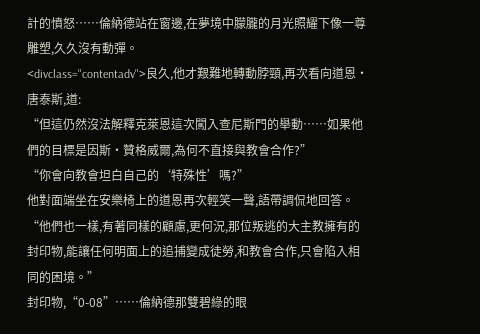計的憤怒……倫納德站在窗邊,在夢境中朦朧的月光照耀下像一尊雕塑,久久沒有動彈。
<divclass="contentadv">良久,他才艱難地轉動脖頸,再次看向道恩·唐泰斯,道:
“但這仍然沒法解釋克萊恩這次闖入查尼斯門的舉動……如果他們的目標是因斯·贊格威爾,為何不直接與教會合作?”
“你會向教會坦白自己的‘特殊性’嗎?”
他對面端坐在安樂椅上的道恩再次輕笑一聲,語帶調侃地回答。
“他們也一樣,有著同樣的顧慮,更何況,那位叛逃的大主教擁有的封印物,能讓任何明面上的追捕變成徒勞,和教會合作,只會陷入相同的困境。”
封印物,“0-08”……倫納德那雙碧綠的眼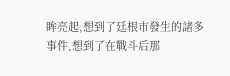眸亮起,想到了廷根市發生的諸多事件,想到了在戰斗后那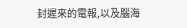封遲來的電報,以及腦海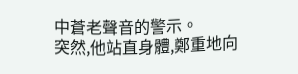中蒼老聲音的警示。
突然,他站直身體,鄭重地向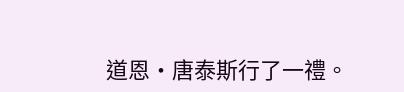道恩·唐泰斯行了一禮。